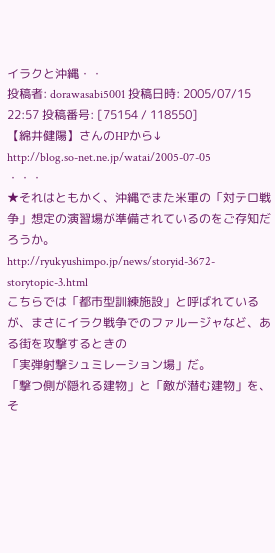イラクと沖縄・・
投稿者: dorawasabi5001 投稿日時: 2005/07/15 22:57 投稿番号: [75154 / 118550]
【綿井健陽】さんのHPから↓
http://blog.so-net.ne.jp/watai/2005-07-05
・・・
★それはともかく、沖縄でまた米軍の「対テロ戦争」想定の演習場が準備されているのをご存知だろうか。
http://ryukyushimpo.jp/news/storyid-3672-storytopic-3.html
こちらでは「都市型訓練施設」と呼ばれているが、まさにイラク戦争でのファルージャなど、ある街を攻撃するときの
「実弾射撃シュミレーション場」だ。
「撃つ側が隠れる建物」と「敵が潜む建物」を、そ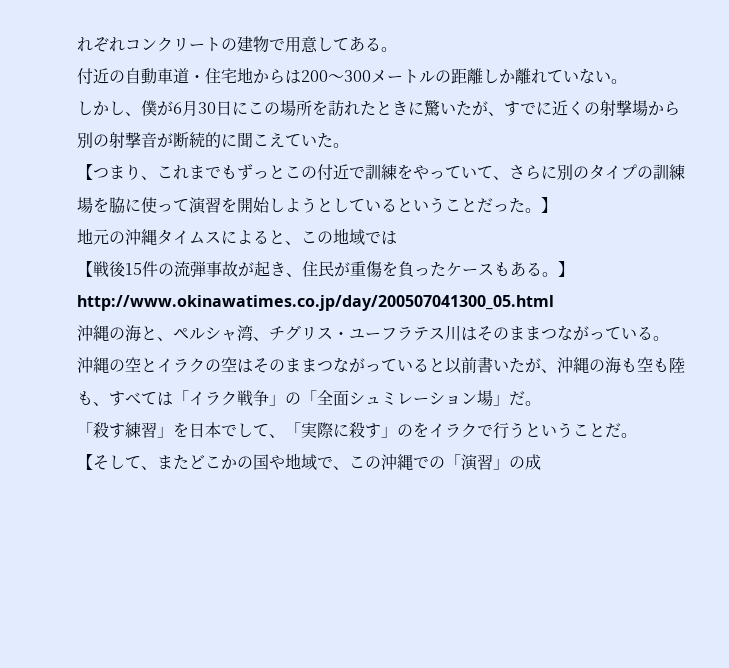れぞれコンクリートの建物で用意してある。
付近の自動車道・住宅地からは200〜300メートルの距離しか離れていない。
しかし、僕が6月30日にこの場所を訪れたときに驚いたが、すでに近くの射撃場から別の射撃音が断続的に聞こえていた。
【つまり、これまでもずっとこの付近で訓練をやっていて、さらに別のタイプの訓練場を脇に使って演習を開始しようとしているということだった。】
地元の沖縄タイムスによると、この地域では
【戦後15件の流弾事故が起き、住民が重傷を負ったケースもある。】
http://www.okinawatimes.co.jp/day/200507041300_05.html
沖縄の海と、ペルシャ湾、チグリス・ユーフラテス川はそのままつながっている。
沖縄の空とイラクの空はそのままつながっていると以前書いたが、沖縄の海も空も陸も、すべては「イラク戦争」の「全面シュミレーション場」だ。
「殺す練習」を日本でして、「実際に殺す」のをイラクで行うということだ。
【そして、またどこかの国や地域で、この沖縄での「演習」の成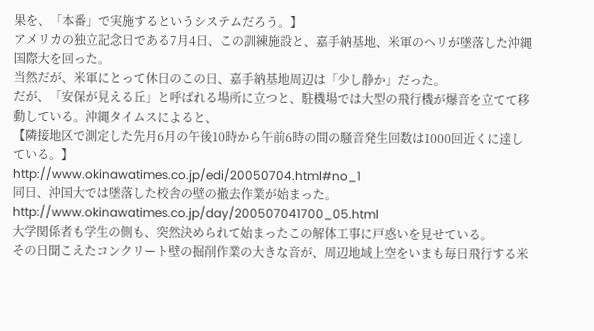果を、「本番」で実施するというシステムだろう。】
アメリカの独立記念日である7月4日、この訓練施設と、嘉手納基地、米軍のヘリが墜落した沖縄国際大を回った。
当然だが、米軍にとって休日のこの日、嘉手納基地周辺は「少し静か」だった。
だが、「安保が見える丘」と呼ばれる場所に立つと、駐機場では大型の飛行機が爆音を立てて移動している。沖縄タイムスによると、
【隣接地区で測定した先月6月の午後10時から午前6時の間の騒音発生回数は1000回近くに達している。】
http://www.okinawatimes.co.jp/edi/20050704.html#no_1
同日、沖国大では墜落した校舎の壁の撤去作業が始まった。
http://www.okinawatimes.co.jp/day/200507041700_05.html
大学関係者も学生の側も、突然決められて始まったこの解体工事に戸惑いを見せている。
その日聞こえたコンクリート壁の掘削作業の大きな音が、周辺地域上空をいまも毎日飛行する米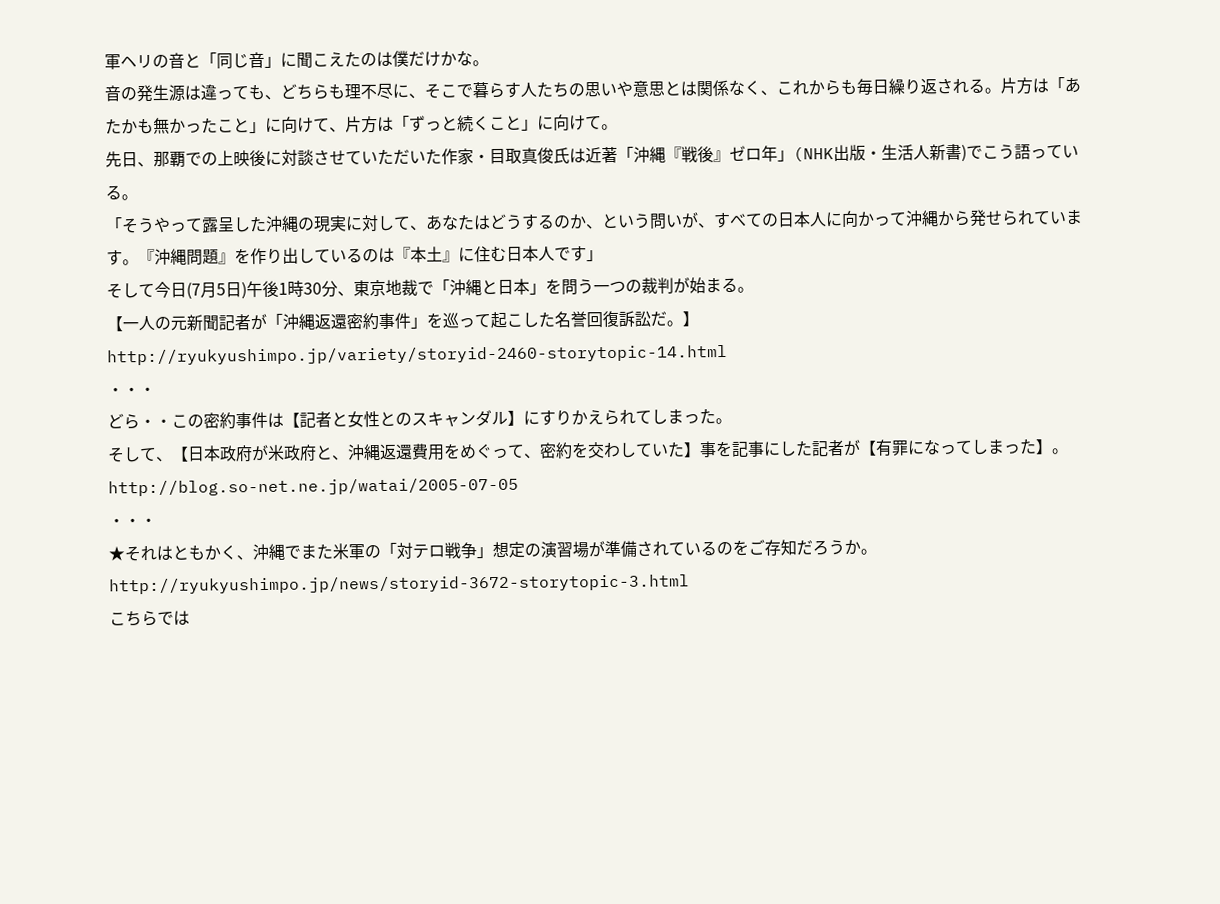軍ヘリの音と「同じ音」に聞こえたのは僕だけかな。
音の発生源は違っても、どちらも理不尽に、そこで暮らす人たちの思いや意思とは関係なく、これからも毎日繰り返される。片方は「あたかも無かったこと」に向けて、片方は「ずっと続くこと」に向けて。
先日、那覇での上映後に対談させていただいた作家・目取真俊氏は近著「沖縄『戦後』ゼロ年」(NHK出版・生活人新書)でこう語っている。
「そうやって露呈した沖縄の現実に対して、あなたはどうするのか、という問いが、すべての日本人に向かって沖縄から発せられています。『沖縄問題』を作り出しているのは『本土』に住む日本人です」
そして今日(7月5日)午後1時30分、東京地裁で「沖縄と日本」を問う一つの裁判が始まる。
【一人の元新聞記者が「沖縄返還密約事件」を巡って起こした名誉回復訴訟だ。】
http://ryukyushimpo.jp/variety/storyid-2460-storytopic-14.html
・・・
どら・・この密約事件は【記者と女性とのスキャンダル】にすりかえられてしまった。
そして、【日本政府が米政府と、沖縄返還費用をめぐって、密約を交わしていた】事を記事にした記者が【有罪になってしまった】。
http://blog.so-net.ne.jp/watai/2005-07-05
・・・
★それはともかく、沖縄でまた米軍の「対テロ戦争」想定の演習場が準備されているのをご存知だろうか。
http://ryukyushimpo.jp/news/storyid-3672-storytopic-3.html
こちらでは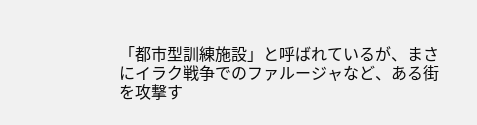「都市型訓練施設」と呼ばれているが、まさにイラク戦争でのファルージャなど、ある街を攻撃す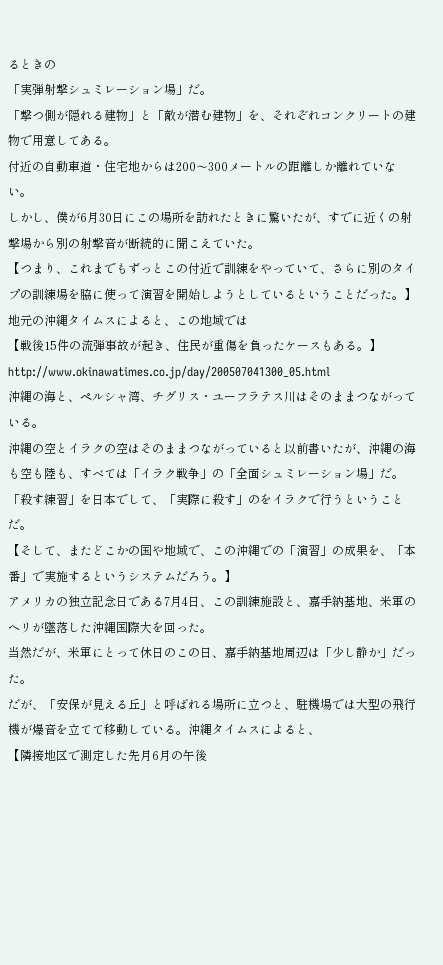るときの
「実弾射撃シュミレーション場」だ。
「撃つ側が隠れる建物」と「敵が潜む建物」を、それぞれコンクリートの建物で用意してある。
付近の自動車道・住宅地からは200〜300メートルの距離しか離れていない。
しかし、僕が6月30日にこの場所を訪れたときに驚いたが、すでに近くの射撃場から別の射撃音が断続的に聞こえていた。
【つまり、これまでもずっとこの付近で訓練をやっていて、さらに別のタイプの訓練場を脇に使って演習を開始しようとしているということだった。】
地元の沖縄タイムスによると、この地域では
【戦後15件の流弾事故が起き、住民が重傷を負ったケースもある。】
http://www.okinawatimes.co.jp/day/200507041300_05.html
沖縄の海と、ペルシャ湾、チグリス・ユーフラテス川はそのままつながっている。
沖縄の空とイラクの空はそのままつながっていると以前書いたが、沖縄の海も空も陸も、すべては「イラク戦争」の「全面シュミレーション場」だ。
「殺す練習」を日本でして、「実際に殺す」のをイラクで行うということだ。
【そして、またどこかの国や地域で、この沖縄での「演習」の成果を、「本番」で実施するというシステムだろう。】
アメリカの独立記念日である7月4日、この訓練施設と、嘉手納基地、米軍のヘリが墜落した沖縄国際大を回った。
当然だが、米軍にとって休日のこの日、嘉手納基地周辺は「少し静か」だった。
だが、「安保が見える丘」と呼ばれる場所に立つと、駐機場では大型の飛行機が爆音を立てて移動している。沖縄タイムスによると、
【隣接地区で測定した先月6月の午後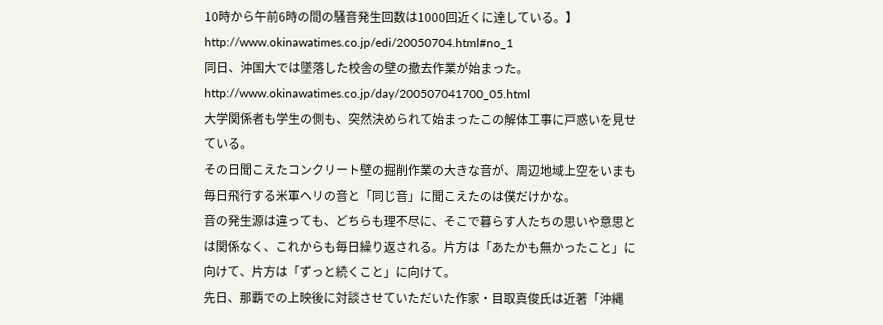10時から午前6時の間の騒音発生回数は1000回近くに達している。】
http://www.okinawatimes.co.jp/edi/20050704.html#no_1
同日、沖国大では墜落した校舎の壁の撤去作業が始まった。
http://www.okinawatimes.co.jp/day/200507041700_05.html
大学関係者も学生の側も、突然決められて始まったこの解体工事に戸惑いを見せている。
その日聞こえたコンクリート壁の掘削作業の大きな音が、周辺地域上空をいまも毎日飛行する米軍ヘリの音と「同じ音」に聞こえたのは僕だけかな。
音の発生源は違っても、どちらも理不尽に、そこで暮らす人たちの思いや意思とは関係なく、これからも毎日繰り返される。片方は「あたかも無かったこと」に向けて、片方は「ずっと続くこと」に向けて。
先日、那覇での上映後に対談させていただいた作家・目取真俊氏は近著「沖縄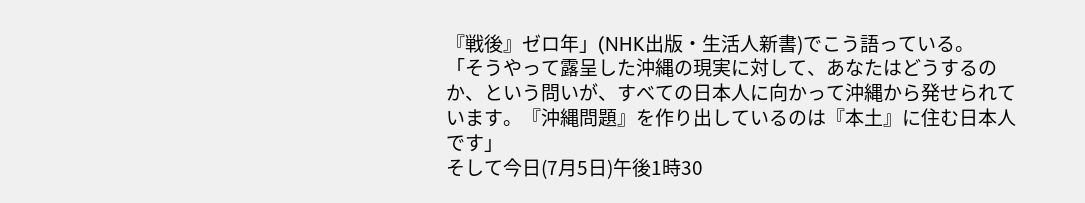『戦後』ゼロ年」(NHK出版・生活人新書)でこう語っている。
「そうやって露呈した沖縄の現実に対して、あなたはどうするのか、という問いが、すべての日本人に向かって沖縄から発せられています。『沖縄問題』を作り出しているのは『本土』に住む日本人です」
そして今日(7月5日)午後1時30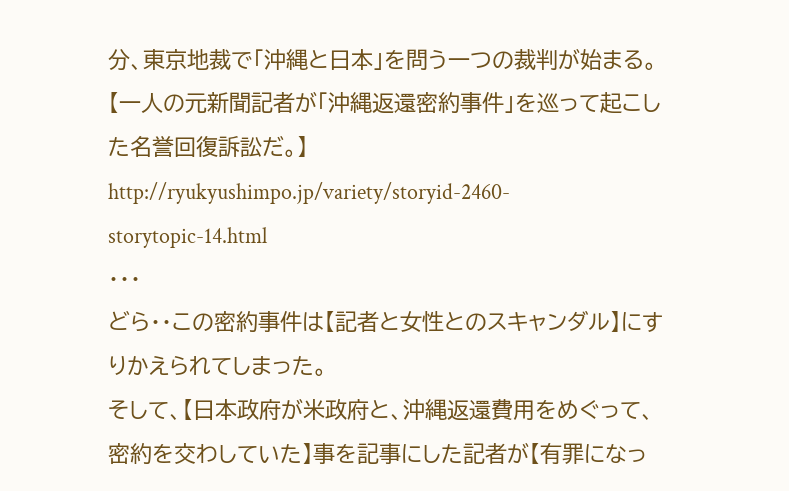分、東京地裁で「沖縄と日本」を問う一つの裁判が始まる。
【一人の元新聞記者が「沖縄返還密約事件」を巡って起こした名誉回復訴訟だ。】
http://ryukyushimpo.jp/variety/storyid-2460-storytopic-14.html
・・・
どら・・この密約事件は【記者と女性とのスキャンダル】にすりかえられてしまった。
そして、【日本政府が米政府と、沖縄返還費用をめぐって、密約を交わしていた】事を記事にした記者が【有罪になっ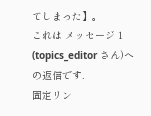てしまった】。
これは メッセージ 1 (topics_editor さん)への返信です.
固定リン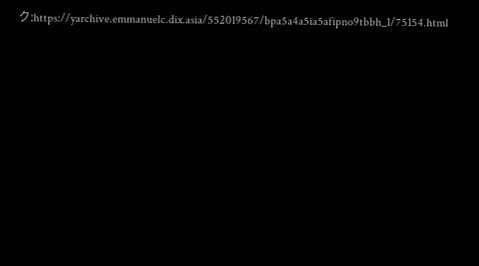ク:https://yarchive.emmanuelc.dix.asia/552019567/bpa5a4a5ia5afipno9tbbh_1/75154.html